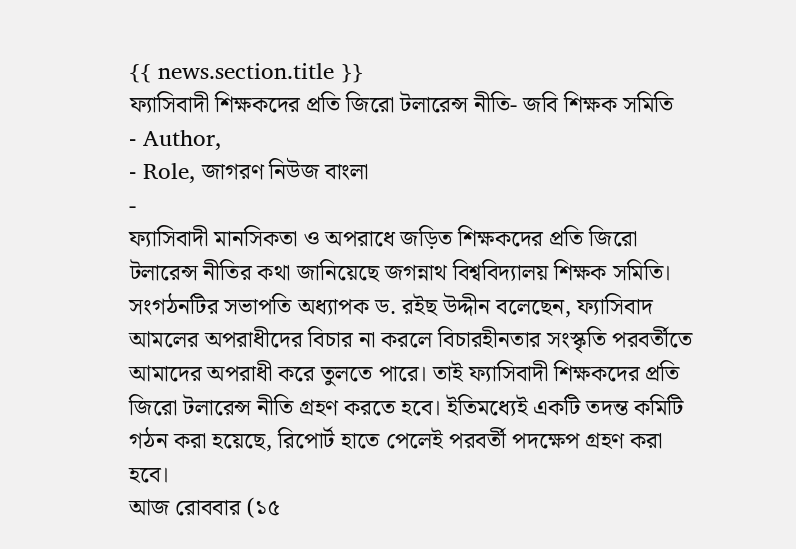{{ news.section.title }}
ফ্যাসিবাদী শিক্ষকদের প্রতি জিরো টলারেন্স নীতি- জবি শিক্ষক সমিতি
- Author,
- Role, জাগরণ নিউজ বাংলা
-
ফ্যাসিবাদী মানসিকতা ও অপরাধে জড়িত শিক্ষকদের প্রতি জিরো টলারেন্স নীতির কথা জানিয়েছে জগন্নাথ বিশ্ববিদ্যালয় শিক্ষক সমিতি। সংগঠনটির সভাপতি অধ্যাপক ড. রইছ উদ্দীন বলেছেন, ফ্যাসিবাদ আমলের অপরাধীদের বিচার না করলে বিচারহীনতার সংস্কৃতি পরবর্তীতে আমাদের অপরাধী করে তুলতে পারে। তাই ফ্যাসিবাদী শিক্ষকদের প্রতি জিরো টলারেন্স নীতি গ্রহণ করতে হবে। ইতিমধ্যেই একটি তদন্ত কমিটি গঠন করা হয়েছে, রিপোর্ট হাতে পেলেই পরবর্তী পদক্ষেপ গ্রহণ করা হবে।
আজ রোববার (১৫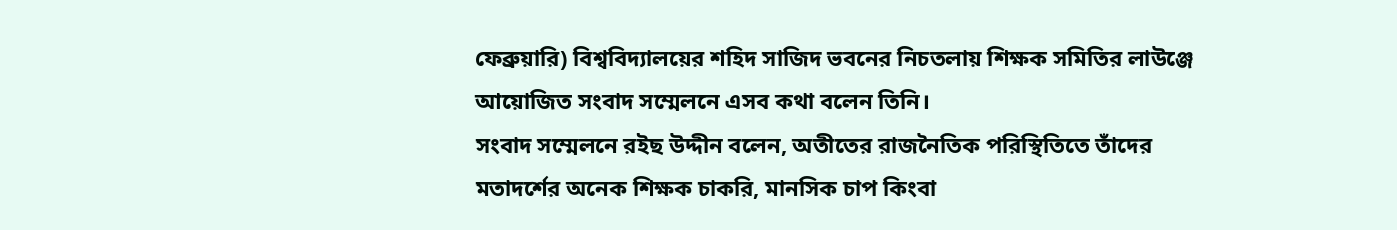ফেব্রুয়ারি) বিশ্ববিদ্যালয়ের শহিদ সাজিদ ভবনের নিচতলায় শিক্ষক সমিতির লাউঞ্জে আয়োজিত সংবাদ সম্মেলনে এসব কথা বলেন তিনি।
সংবাদ সম্মেলনে রইছ উদ্দীন বলেন, অতীতের রাজনৈতিক পরিস্থিতিতে তাঁদের মতাদর্শের অনেক শিক্ষক চাকরি, মানসিক চাপ কিংবা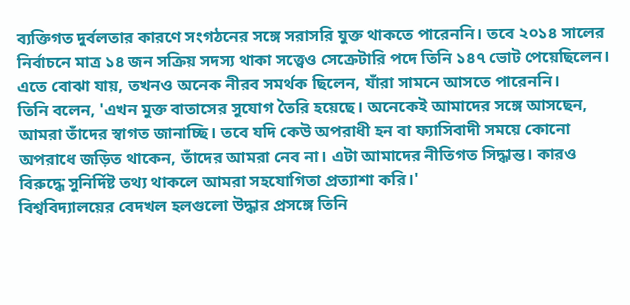ব্যক্তিগত দুর্বলতার কারণে সংগঠনের সঙ্গে সরাসরি যুক্ত থাকতে পারেননি। তবে ২০১৪ সালের নির্বাচনে মাত্র ১৪ জন সক্রিয় সদস্য থাকা সত্ত্বেও সেক্রেটারি পদে তিনি ১৪৭ ভোট পেয়েছিলেন। এতে বোঝা যায়, তখনও অনেক নীরব সমর্থক ছিলেন, যাঁরা সামনে আসতে পারেননি।
তিনি বলেন, 'এখন মুক্ত বাতাসের সুযোগ তৈরি হয়েছে। অনেকেই আমাদের সঙ্গে আসছেন, আমরা তাঁদের স্বাগত জানাচ্ছি। তবে যদি কেউ অপরাধী হন বা ফ্যাসিবাদী সময়ে কোনো অপরাধে জড়িত থাকেন, তাঁদের আমরা নেব না। এটা আমাদের নীতিগত সিদ্ধান্ত। কারও বিরুদ্ধে সুনির্দিষ্ট তথ্য থাকলে আমরা সহযোগিতা প্রত্যাশা করি।'
বিশ্ববিদ্যালয়ের বেদখল হলগুলো উদ্ধার প্রসঙ্গে তিনি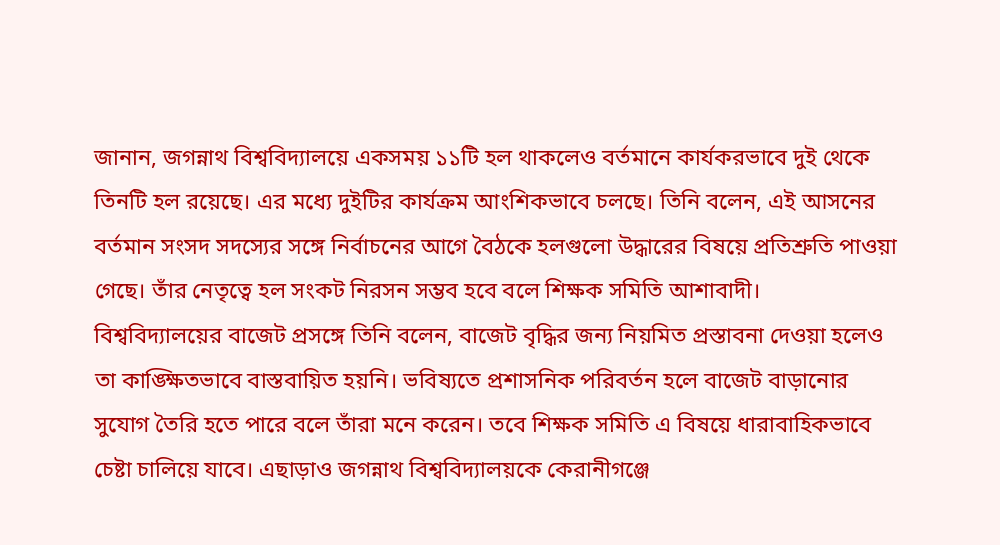জানান, জগন্নাথ বিশ্ববিদ্যালয়ে একসময় ১১টি হল থাকলেও বর্তমানে কার্যকরভাবে দুই থেকে তিনটি হল রয়েছে। এর মধ্যে দুইটির কার্যক্রম আংশিকভাবে চলছে। তিনি বলেন, এই আসনের বর্তমান সংসদ সদস্যের সঙ্গে নির্বাচনের আগে বৈঠকে হলগুলো উদ্ধারের বিষয়ে প্রতিশ্রুতি পাওয়া গেছে। তাঁর নেতৃত্বে হল সংকট নিরসন সম্ভব হবে বলে শিক্ষক সমিতি আশাবাদী।
বিশ্ববিদ্যালয়ের বাজেট প্রসঙ্গে তিনি বলেন, বাজেট বৃদ্ধির জন্য নিয়মিত প্রস্তাবনা দেওয়া হলেও তা কাঙ্ক্ষিতভাবে বাস্তবায়িত হয়নি। ভবিষ্যতে প্রশাসনিক পরিবর্তন হলে বাজেট বাড়ানোর সুযোগ তৈরি হতে পারে বলে তাঁরা মনে করেন। তবে শিক্ষক সমিতি এ বিষয়ে ধারাবাহিকভাবে চেষ্টা চালিয়ে যাবে। এছাড়াও জগন্নাথ বিশ্ববিদ্যালয়কে কেরানীগঞ্জে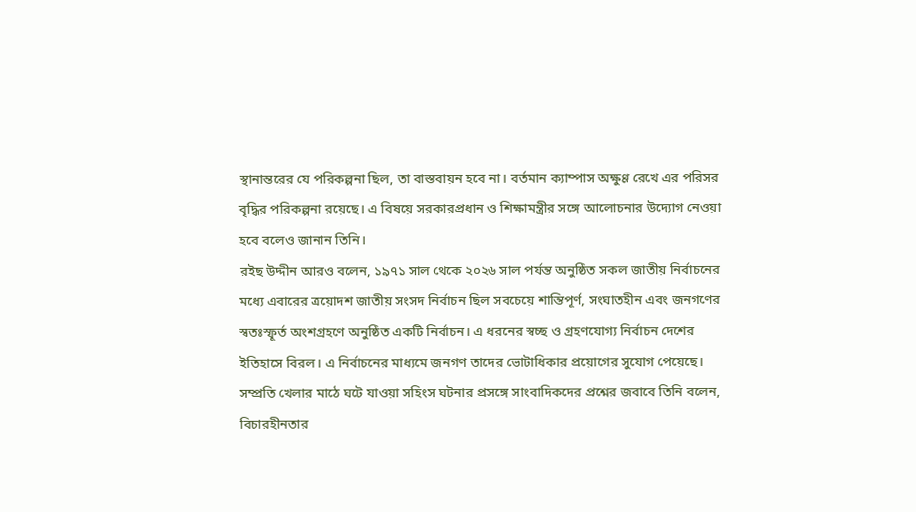স্থানান্তরের যে পরিকল্পনা ছিল, তা বাস্তবায়ন হবে না। বর্তমান ক্যাম্পাস অক্ষুণ্ণ রেখে এর পরিসর বৃদ্ধির পরিকল্পনা রয়েছে। এ বিষয়ে সরকারপ্রধান ও শিক্ষামন্ত্রীর সঙ্গে আলোচনার উদ্যোগ নেওয়া হবে বলেও জানান তিনি।
রইছ উদ্দীন আরও বলেন, ১৯৭১ সাল থেকে ২০২৬ সাল পর্যন্ত অনুষ্ঠিত সকল জাতীয় নির্বাচনের মধ্যে এবারের ত্রয়োদশ জাতীয় সংসদ নির্বাচন ছিল সবচেয়ে শান্তিপূর্ণ, সংঘাতহীন এবং জনগণের স্বতঃস্ফূর্ত অংশগ্রহণে অনুষ্ঠিত একটি নির্বাচন। এ ধরনের স্বচ্ছ ও গ্রহণযোগ্য নির্বাচন দেশের ইতিহাসে বিরল। এ নির্বাচনের মাধ্যমে জনগণ তাদের ভোটাধিকার প্রয়োগের সুযোগ পেয়েছে।
সম্প্রতি খেলার মাঠে ঘটে যাওয়া সহিংস ঘটনার প্রসঙ্গে সাংবাদিকদের প্রশ্নের জবাবে তিনি বলেন, বিচারহীনতার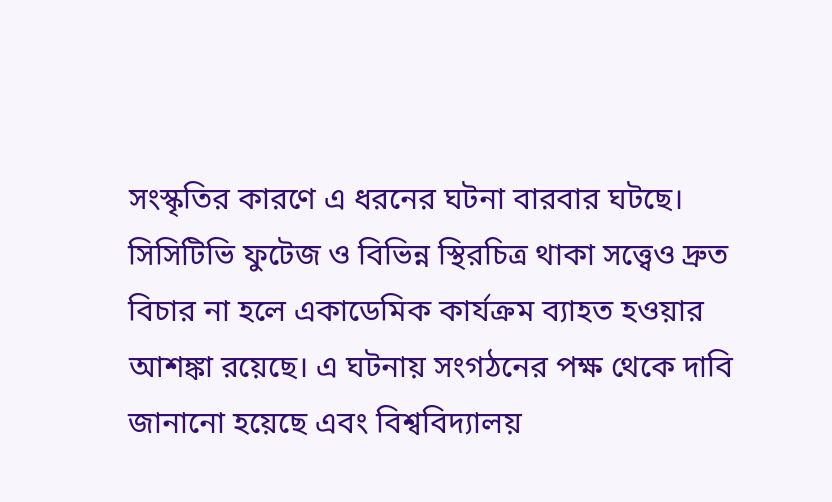সংস্কৃতির কারণে এ ধরনের ঘটনা বারবার ঘটছে। সিসিটিভি ফুটেজ ও বিভিন্ন স্থিরচিত্র থাকা সত্ত্বেও দ্রুত বিচার না হলে একাডেমিক কার্যক্রম ব্যাহত হওয়ার আশঙ্কা রয়েছে। এ ঘটনায় সংগঠনের পক্ষ থেকে দাবি জানানো হয়েছে এবং বিশ্ববিদ্যালয়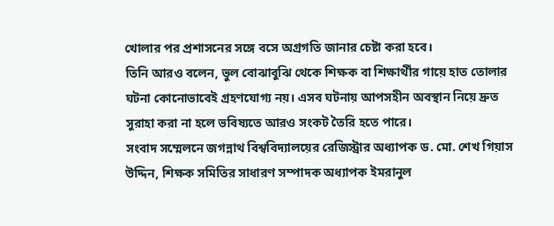খোলার পর প্রশাসনের সঙ্গে বসে অগ্রগতি জানার চেষ্টা করা হবে।
তিনি আরও বলেন, ভুল বোঝাবুঝি থেকে শিক্ষক বা শিক্ষার্থীর গায়ে হাত তোলার ঘটনা কোনোভাবেই গ্রহণযোগ্য নয়। এসব ঘটনায় আপসহীন অবস্থান নিয়ে দ্রুত সুরাহা করা না হলে ভবিষ্যতে আরও সংকট তৈরি হতে পারে।
সংবাদ সম্মেলনে জগন্নাথ বিশ্ববিদ্যালয়ের রেজিস্ট্রার অধ্যাপক ড. মো. শেখ গিয়াস উদ্দিন, শিক্ষক সমিতির সাধারণ সম্পাদক অধ্যাপক ইমরানুল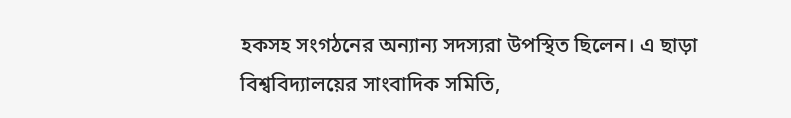হকসহ সংগঠনের অন্যান্য সদস্যরা উপস্থিত ছিলেন। এ ছাড়া বিশ্ববিদ্যালয়ের সাংবাদিক সমিতি,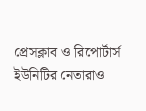প্রেসক্লাব ও রিপোর্টার্স ইউনিটির নেতারাও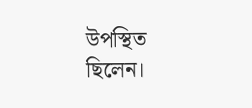উপস্থিত ছিলেন।